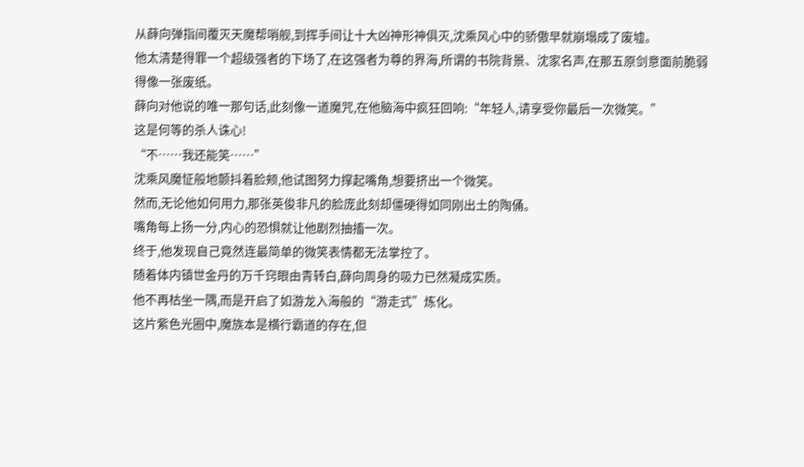从薛向弹指间覆灭天魔帮哨舰,到挥手间让十大凶神形神俱灭,沈乘风心中的骄傲早就崩塌成了废墟。
他太清楚得罪一个超级强者的下场了,在这强者为尊的界海,所谓的书院背景、沈家名声,在那五原剑意面前脆弱得像一张废纸。
薛向对他说的唯一那句话,此刻像一道魔咒,在他脑海中疯狂回响:“年轻人,请享受你最后一次微笑。”
这是何等的杀人诛心!
“不……我还能笑……”
沈乘风魔怔般地颤抖着脸颊,他试图努力撑起嘴角,想要挤出一个微笑。
然而,无论他如何用力,那张英俊非凡的脸庞此刻却僵硬得如同刚出土的陶俑。
嘴角每上扬一分,内心的恐惧就让他剧烈抽搐一次。
终于,他发现自己竟然连最简单的微笑表情都无法掌控了。
随着体内镇世金丹的万千窍眼由青转白,薛向周身的吸力已然凝成实质。
他不再枯坐一隅,而是开启了如游龙入海般的“游走式”炼化。
这片紫色光圈中,魔族本是横行霸道的存在,但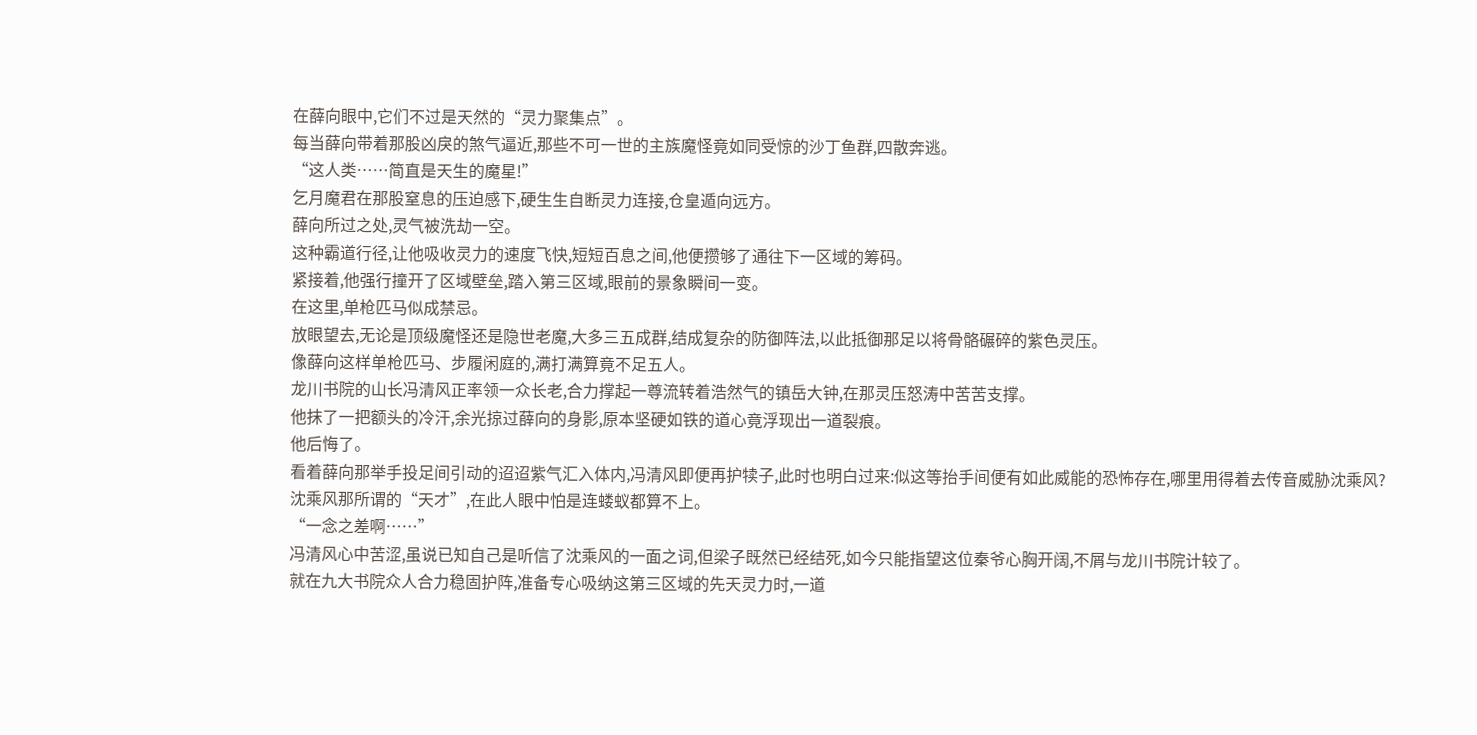在薛向眼中,它们不过是天然的“灵力聚集点”。
每当薛向带着那股凶戾的煞气逼近,那些不可一世的主族魔怪竟如同受惊的沙丁鱼群,四散奔逃。
“这人类……简直是天生的魔星!”
乞月魔君在那股窒息的压迫感下,硬生生自断灵力连接,仓皇遁向远方。
薛向所过之处,灵气被洗劫一空。
这种霸道行径,让他吸收灵力的速度飞快,短短百息之间,他便攒够了通往下一区域的筹码。
紧接着,他强行撞开了区域壁垒,踏入第三区域,眼前的景象瞬间一变。
在这里,单枪匹马似成禁忌。
放眼望去,无论是顶级魔怪还是隐世老魔,大多三五成群,结成复杂的防御阵法,以此抵御那足以将骨骼碾碎的紫色灵压。
像薛向这样单枪匹马、步履闲庭的,满打满算竟不足五人。
龙川书院的山长冯清风正率领一众长老,合力撑起一尊流转着浩然气的镇岳大钟,在那灵压怒涛中苦苦支撑。
他抹了一把额头的冷汗,余光掠过薛向的身影,原本坚硬如铁的道心竟浮现出一道裂痕。
他后悔了。
看着薛向那举手投足间引动的迢迢紫气汇入体内,冯清风即便再护犊子,此时也明白过来:似这等抬手间便有如此威能的恐怖存在,哪里用得着去传音威胁沈乘风?
沈乘风那所谓的“天才”,在此人眼中怕是连蝼蚁都算不上。
“一念之差啊……”
冯清风心中苦涩,虽说已知自己是听信了沈乘风的一面之词,但梁子既然已经结死,如今只能指望这位秦爷心胸开阔,不屑与龙川书院计较了。
就在九大书院众人合力稳固护阵,准备专心吸纳这第三区域的先天灵力时,一道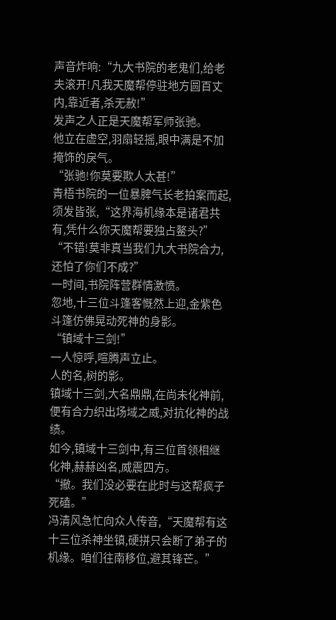声音炸响:“九大书院的老鬼们,给老夫滚开!凡我天魔帮停驻地方圆百丈内,靠近者,杀无赦!”
发声之人正是天魔帮军师张驰。
他立在虚空,羽扇轻摇,眼中满是不加掩饰的戾气。
“张驰!你莫要欺人太甚!”
青梧书院的一位暴脾气长老拍案而起,须发皆张,“这界海机缘本是诸君共有,凭什么你天魔帮要独占鳌头?”
“不错!莫非真当我们九大书院合力,还怕了你们不成?”
一时间,书院阵营群情激愤。
忽地,十三位斗篷客慨然上迎,金紫色斗篷仿佛晃动死神的身影。
“镇域十三剑!”
一人惊呼,喧腾声立止。
人的名,树的影。
镇域十三剑,大名鼎鼎,在尚未化神前,便有合力织出场域之威,对抗化神的战绩。
如今,镇域十三剑中,有三位首领相继化神,赫赫凶名,威震四方。
“撤。我们没必要在此时与这帮疯子死磕。”
冯清风急忙向众人传音,“天魔帮有这十三位杀神坐镇,硬拼只会断了弟子的机缘。咱们往南移位,避其锋芒。”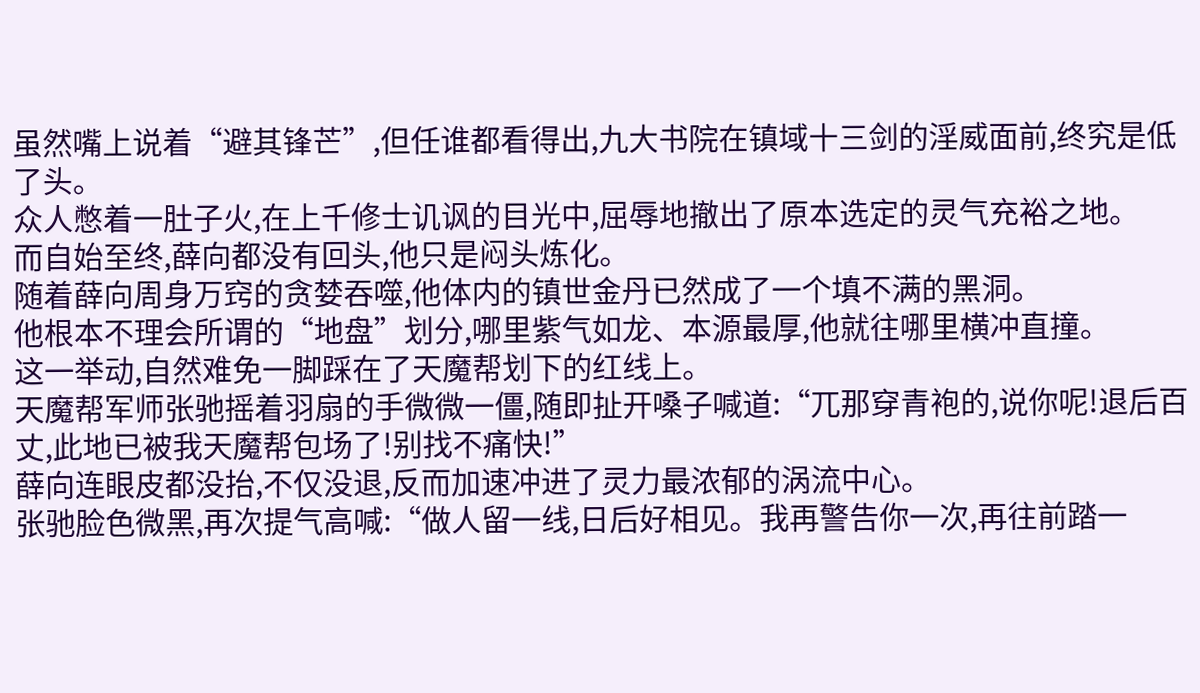虽然嘴上说着“避其锋芒”,但任谁都看得出,九大书院在镇域十三剑的淫威面前,终究是低了头。
众人憋着一肚子火,在上千修士讥讽的目光中,屈辱地撤出了原本选定的灵气充裕之地。
而自始至终,薛向都没有回头,他只是闷头炼化。
随着薛向周身万窍的贪婪吞噬,他体内的镇世金丹已然成了一个填不满的黑洞。
他根本不理会所谓的“地盘”划分,哪里紫气如龙、本源最厚,他就往哪里横冲直撞。
这一举动,自然难免一脚踩在了天魔帮划下的红线上。
天魔帮军师张驰摇着羽扇的手微微一僵,随即扯开嗓子喊道:“兀那穿青袍的,说你呢!退后百丈,此地已被我天魔帮包场了!别找不痛快!”
薛向连眼皮都没抬,不仅没退,反而加速冲进了灵力最浓郁的涡流中心。
张驰脸色微黑,再次提气高喊:“做人留一线,日后好相见。我再警告你一次,再往前踏一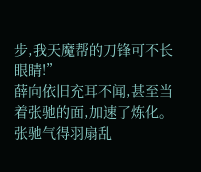步,我天魔帮的刀锋可不长眼睛!”
薛向依旧充耳不闻,甚至当着张驰的面,加速了炼化。
张驰气得羽扇乱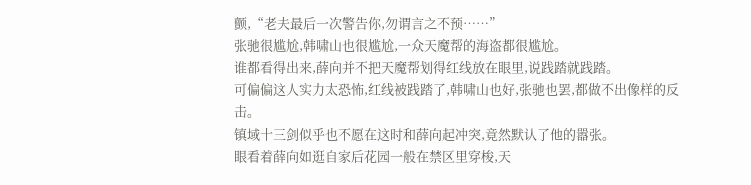颤,“老夫最后一次警告你,勿谓言之不预……”
张驰很尴尬,韩啸山也很尴尬,一众天魔帮的海盗都很尴尬。
谁都看得出来,薛向并不把天魔帮划得红线放在眼里,说践踏就践踏。
可偏偏这人实力太恐怖,红线被践踏了,韩啸山也好,张驰也罢,都做不出像样的反击。
镇域十三剑似乎也不愿在这时和薛向起冲突,竟然默认了他的嚣张。
眼看着薛向如逛自家后花园一般在禁区里穿梭,天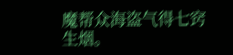魔帮众海盗气得七窍生烟。